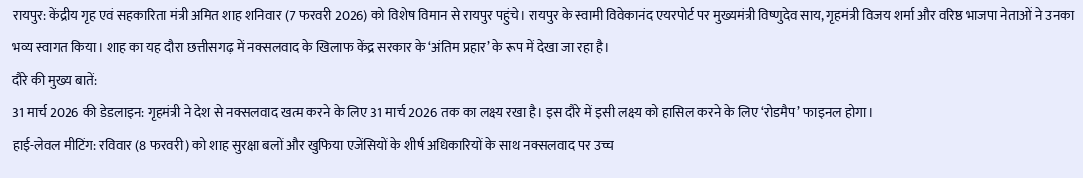रायपुर: केंद्रीय गृह एवं सहकारिता मंत्री अमित शाह शनिवार (7 फरवरी 2026) को विशेष विमान से रायपुर पहुंचे। रायपुर के स्वामी विवेकानंद एयरपोर्ट पर मुख्यमंत्री विष्णुदेव साय, गृहमंत्री विजय शर्मा और वरिष्ठ भाजपा नेताओं ने उनका भव्य स्वागत किया। शाह का यह दौरा छत्तीसगढ़ में नक्सलवाद के खिलाफ केंद्र सरकार के ‘अंतिम प्रहार’ के रूप में देखा जा रहा है।
दौरे की मुख्य बातें:
31 मार्च 2026 की डेडलाइन: गृहमंत्री ने देश से नक्सलवाद खत्म करने के लिए 31 मार्च 2026 तक का लक्ष्य रखा है। इस दौरे में इसी लक्ष्य को हासिल करने के लिए ‘रोडमैप’ फाइनल होगा।
हाई-लेवल मीटिंग: रविवार (8 फरवरी) को शाह सुरक्षा बलों और खुफिया एजेंसियों के शीर्ष अधिकारियों के साथ नक्सलवाद पर उच्च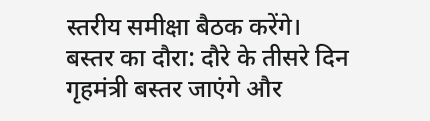स्तरीय समीक्षा बैठक करेंगे।
बस्तर का दौरा: दौरे के तीसरे दिन गृहमंत्री बस्तर जाएंगे और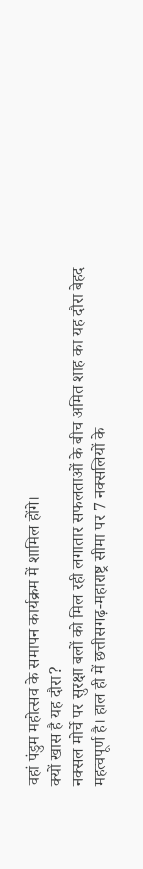वहां पंडुम महोत्सव के समापन कार्यक्रम में शामिल होंगे।
क्यों खास है यह दौरा?
नक्सल मोर्चे पर सुरक्षा बलों को मिल रही लगातार सफलताओं के बीच अमित शाह का यह दौरा बेहद महत्वपूर्ण है। हाल ही में छत्तीसगढ़-महाराष्ट्र सीमा पर 7 नक्सलियों के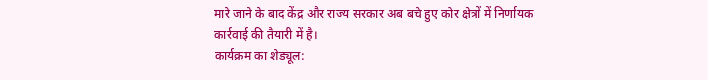मारे जाने के बाद केंद्र और राज्य सरकार अब बचे हुए कोर क्षेत्रों में निर्णायक कार्रवाई की तैयारी में है।
कार्यक्रम का शेड्यूल: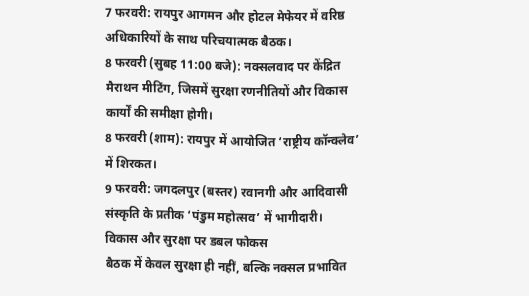7 फरवरी: रायपुर आगमन और होटल मेफेयर में वरिष्ठ अधिकारियों के साथ परिचयात्मक बैठक।
8 फरवरी (सुबह 11:00 बजे): नक्सलवाद पर केंद्रित मैराथन मीटिंग, जिसमें सुरक्षा रणनीतियों और विकास कार्यों की समीक्षा होगी।
8 फरवरी (शाम): रायपुर में आयोजित ‘राष्ट्रीय कॉन्क्लेव’ में शिरकत।
9 फरवरी: जगदलपुर (बस्तर) रवानगी और आदिवासी संस्कृति के प्रतीक ‘पंडुम महोत्सव’ में भागीदारी।
विकास और सुरक्षा पर डबल फोकस
बैठक में केवल सुरक्षा ही नहीं, बल्कि नक्सल प्रभावित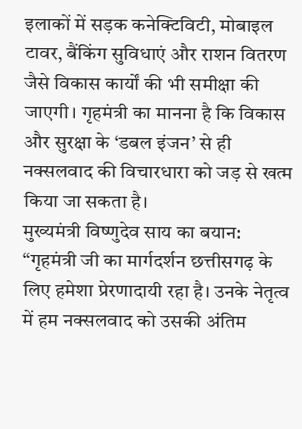इलाकों में सड़क कनेक्टिविटी, मोबाइल टावर, बैंकिंग सुविधाएं और राशन वितरण जैसे विकास कार्यों की भी समीक्षा की जाएगी। गृहमंत्री का मानना है कि विकास और सुरक्षा के ‘डबल इंजन’ से ही नक्सलवाद की विचारधारा को जड़ से खत्म किया जा सकता है।
मुख्यमंत्री विष्णुदेव साय का बयान: “गृहमंत्री जी का मार्गदर्शन छत्तीसगढ़ के लिए हमेशा प्रेरणादायी रहा है। उनके नेतृत्व में हम नक्सलवाद को उसकी अंतिम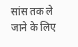सांस तक ले जाने के लिए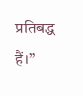प्रतिबद्ध हैं।”